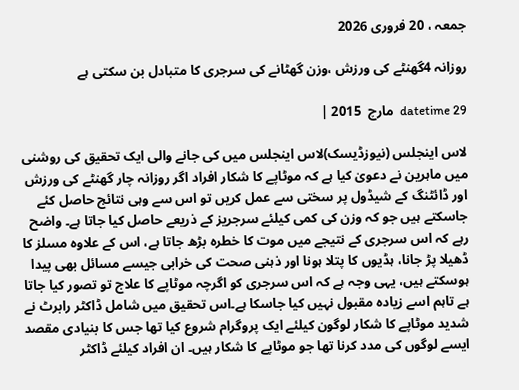جمعہ ، 20 فروری 2026

روزانہ 4گھنٹے کی ورزش ،وزن گھٹانے کی سرجری کا متبادل بن سکتی ہے

datetime 29  مارچ  2015 |

لاس اینجلس (نیوزڈیسک)لاس اینجلس میں کی جانے والی ایک تحقیق کی روشنی میں ماہرین نے دعویٰ کیا ہے کہ موٹاپے کا شکار افراد اگر روزانہ چار گھنٹے کی ورزش اور ڈائٹنگ کے شیڈول پر سختی سے عمل کریں تو اس سے وہی نتائج حاصل کئے جاسکتے ہیں جو کہ وزن کی کمی کیلئے سرجریز کے ذریعے حاصل کیا جاتا ہے۔ واضح رہے کہ اس سرجری کے نتیجے میں موت کا خطرہ بڑھ جاتا ہے، اس کے علاوہ مسلز کا ڈھیلا پڑ جانا، ہڈیوں کا پتلا ہونا اور ذہنی صحت کی خرابی جیسے مسائل بھی پیدا ہوسکتے ہیں، یہی وجہ ہے کہ اس سرجری کو اگرچہ موٹاپے کا علاج تو تصور کیا جاتا ہے تاہم اسے زیادہ مقبول نہیں کیا جاسکا ہے۔اس تحقیق میں شامل ڈاکٹر رابرٹ نے شدید موٹاپے کا شکار لوگون کیلئے ایک پروگرام شروع کیا تھا جس کا بنیادی مقصد ایسے لوگوں کی مدد کرنا تھا جو موٹاپے کا شکار ہیں۔ ان افراد کیلئے ڈاکٹر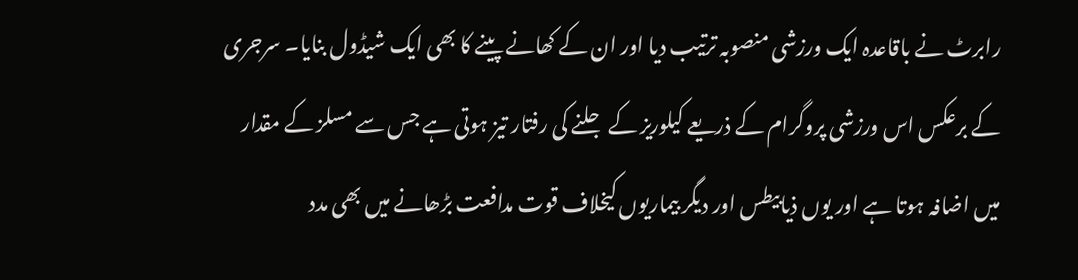رابرٹ نے باقاعدہ ایک ورزشی منصوبہ ترتیب دیا اور ان کے کھانے پینے کا بھی ایک شیڈول بنایا۔ سرجری کے برعکس اس ورزشی پروگرام کے ذریعے کیلوریز کے جلنے کی رفتار تیز ہوتی ہے جس سے مسلز کے مقدار میں اضافہ ہوتا ہے اور یوں ذیابیطس اور دیگر بیماریوں کیخلاف قوت مدافعت بڑھانے میں بھی مدد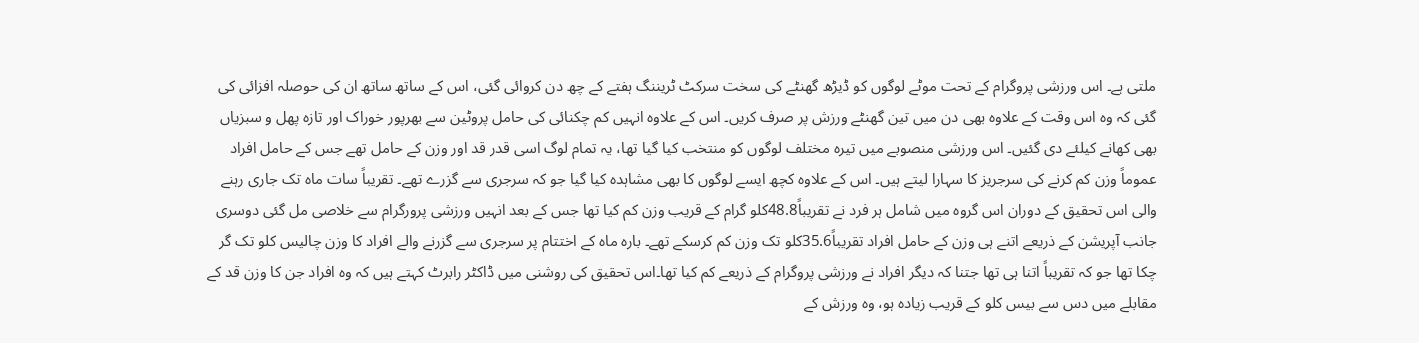ملتی ہے۔ اس ورزشی پروگرام کے تحت موٹے لوگوں کو ڈیڑھ گھنٹے کی سخت سرکٹ ٹریننگ ہفتے کے چھ دن کروائی گئی، اس کے ساتھ ساتھ ان کی حوصلہ افزائی کی گئی کہ وہ اس وقت کے علاوہ بھی دن میں تین گھنٹے ورزش پر صرف کریں۔ اس کے علاوہ انہیں کم چکنائی کی حامل پروٹین سے بھرپور خوراک اور تازہ پھل و سبزیاں بھی کھانے کیلئے دی گئیں۔ اس ورزشی منصوبے میں تیرہ مختلف لوگوں کو منتخب کیا گیا تھا، یہ تمام لوگ اسی قدر قد اور وزن کے حامل تھے جس کے حامل افراد عموماً وزن کم کرنے کی سرجریز کا سہارا لیتے ہیں۔ اس کے علاوہ کچھ ایسے لوگوں کا بھی مشاہدہ کیا گیا جو کہ سرجری سے گزرے تھے۔ تقریباً سات ماہ تک جاری رہنے والی اس تحقیق کے دوران اس گروہ میں شامل ہر فرد نے تقریباً48.8کلو گرام کے قریب وزن کم کیا تھا جس کے بعد انہیں ورزشی پرورگرام سے خلاصی مل گئی دوسری جانب آپریشن کے ذریعے اتنے ہی وزن کے حامل افراد تقریباً35.6کلو تک وزن کم کرسکے تھے۔ بارہ ماہ کے اختتام پر سرجری سے گزرنے والے افراد کا وزن چالیس کلو تک گر چکا تھا جو کہ تقریباً اتنا ہی تھا جتنا کہ دیگر افراد نے ورزشی پروگرام کے ذریعے کم کیا تھا۔اس تحقیق کی روشنی میں ڈاکٹر رابرٹ کہتے ہیں کہ وہ افراد جن کا وزن قد کے مقابلے میں دس سے بیس کلو کے قریب زیادہ ہو، وہ ورزش کے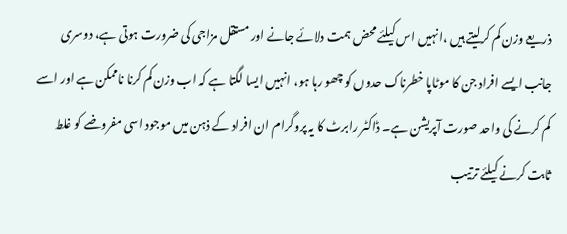ذریعے وزن کم کرلیتے ہیں ،انہیں اس کیلئے محض ہمت دلائے جانے اور مستقل مزاجی کی ضرورت ہوتی ہے، دوسری جانب ایسے افراد جن کا موٹاپا خطرناک حدوں کو چھو رہا ہو، انہیں ایسا لگتا ہے کہ اب وزن کم کرنا ناممکن ہے اور اسے کم کرنے کی واحد صورت آپریشن ہے۔ ڈاکٹر رابرٹ کا یہ پروگرام ان افراد کے ذہن میں موجود اسی مفروضے کو غلط ثابت کرنے کیلئے ترتیب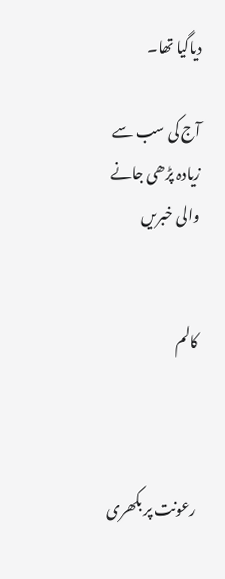دیاگیا تھا۔

آج کی سب سے زیادہ پڑھی جانے والی خبریں


کالم



رعونت پر بکھری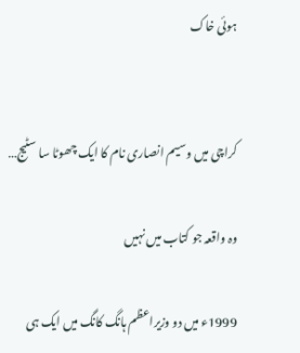ہوئی خاک


کراچی میں وسیم انصاری نام کا ایک چھوٹا سا سٹیج…

وہ واقعہ جو کتاب میں نہیں

1999ء میں دو وزیراعظم ہانگ کانگ میں ایک ہی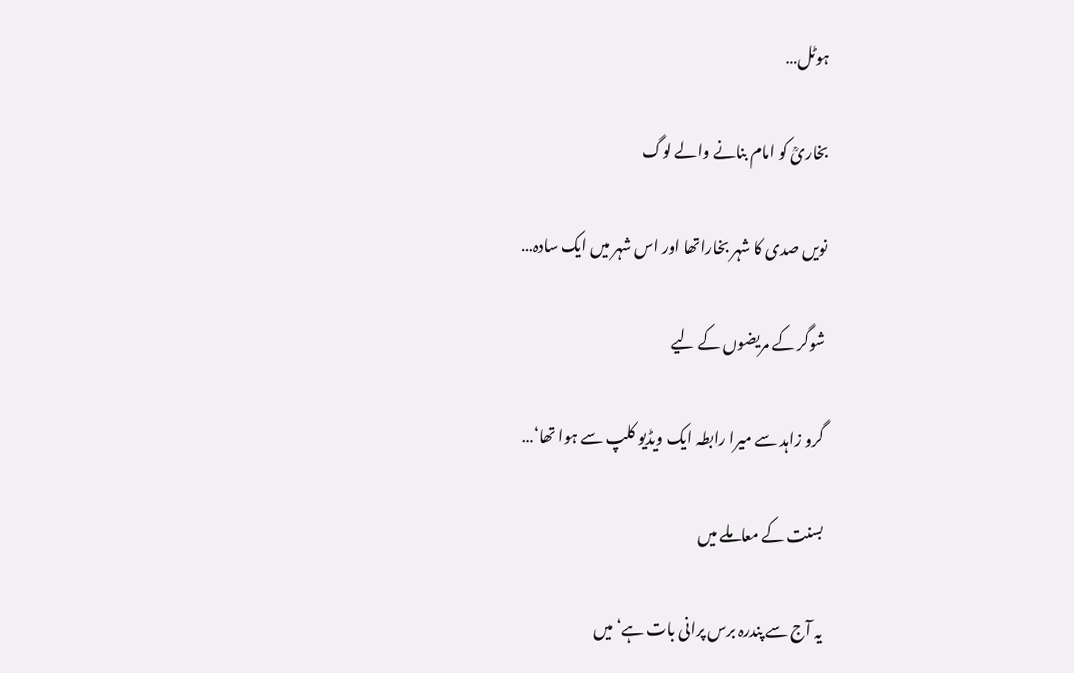ہوٹل…

بخاریؒ کو امام بنانے والے لوگ

نویں صدی کا شہر بخاراتھا اور اس شہر میں ایک سادہ…

شوگر کے مریضوں کے لیے

گرو زاہد سے میرا رابطہ ایک ویڈیو کلپ سے ہوا تھا‘…

بسنت کے معاملے میں

یہ آج سے پندرہ برس پرانی بات ہے‘ میں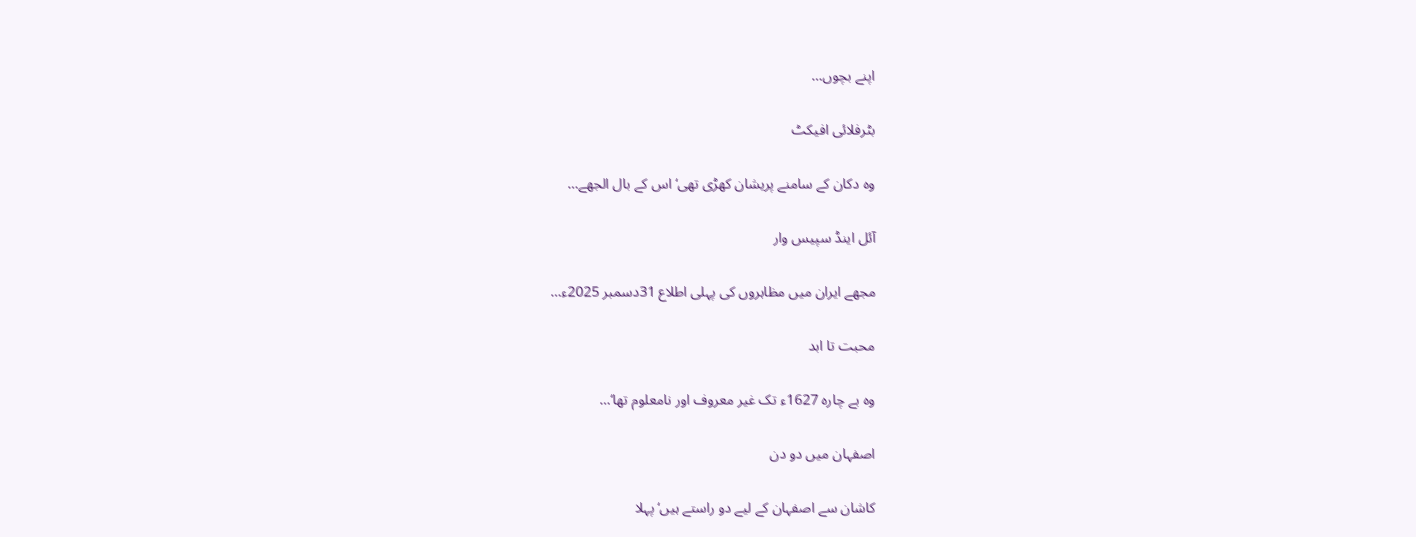اپنے بچوں…

بٹرفلائی افیکٹ

وہ دکان کے سامنے پریشان کھڑی تھی‘ اس کے بال الجھے…

آئل اینڈ سپیس وار

مجھے ایران میں مظاہروں کی پہلی اطلاع 31دسمبر 2025ء…

محبت تا ابد

وہ بے چارہ 1627ء تک غیر معروف اور نامعلوم تھا‘…

اصفہان میں دو دن

کاشان سے اصفہان کے لیے دو راستے ہیں‘ پہلا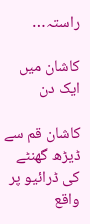راستہ…

کاشان میں ایک دن

کاشان قم سے ڈیڑھ گھنٹے کی ڈرائیو پر واقع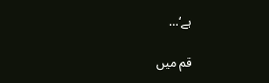ہے‘…

قم میں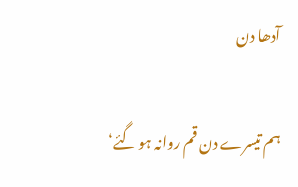آدھا دن

ہم تیسرے دن قم روانہ ہو گئے‘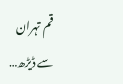قم تہران سے ڈیڑھ…